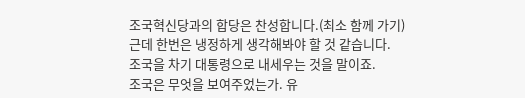조국혁신당과의 합당은 찬성합니다.(최소 함께 가기)
근데 한번은 냉정하게 생각해봐야 할 것 같습니다.
조국을 차기 대통령으로 내세우는 것을 말이죠.
조국은 무엇을 보여주었는가. 유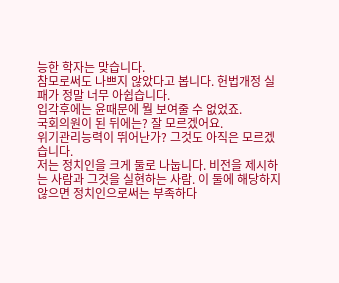능한 학자는 맞습니다.
참모로써도 나쁘지 않았다고 봅니다. 헌법개정 실패가 정말 너무 아쉽습니다.
입각후에는 윤때문에 뭘 보여줄 수 없었죠.
국회의원이 된 뒤에는? 잘 모르겠어요.
위기관리능력이 뛰어난가? 그것도 아직은 모르겠습니다.
저는 정치인을 크게 둘로 나눕니다. 비전을 제시하는 사람과 그것을 실현하는 사람. 이 둘에 해당하지 않으면 정치인으로써는 부족하다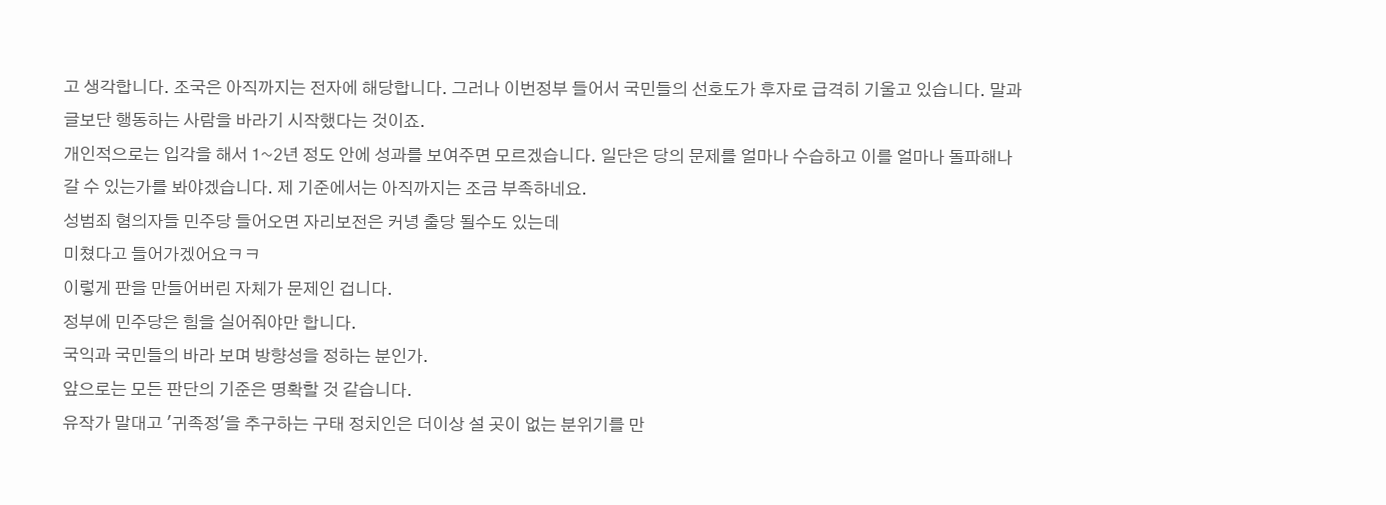고 생각합니다. 조국은 아직까지는 전자에 해당합니다. 그러나 이번정부 들어서 국민들의 선호도가 후자로 급격히 기울고 있습니다. 말과 글보단 행동하는 사람을 바라기 시작했다는 것이죠.
개인적으로는 입각을 해서 1~2년 정도 안에 성과를 보여주면 모르겠습니다. 일단은 당의 문제를 얼마나 수습하고 이를 얼마나 돌파해나갈 수 있는가를 봐야겠습니다. 제 기준에서는 아직까지는 조금 부족하네요.
성범죄 혐의자들 민주당 들어오면 자리보전은 커녕 출당 될수도 있는데
미쳤다고 들어가겠어요ㅋㅋ
이렇게 판을 만들어버린 자체가 문제인 겁니다.
정부에 민주당은 힘을 실어줘야만 합니다.
국익과 국민들의 바라 보며 방향성을 정하는 분인가.
앞으로는 모든 판단의 기준은 명확할 것 같습니다.
유작가 말대고 '귀족정'을 추구하는 구태 정치인은 더이상 설 곳이 없는 분위기를 만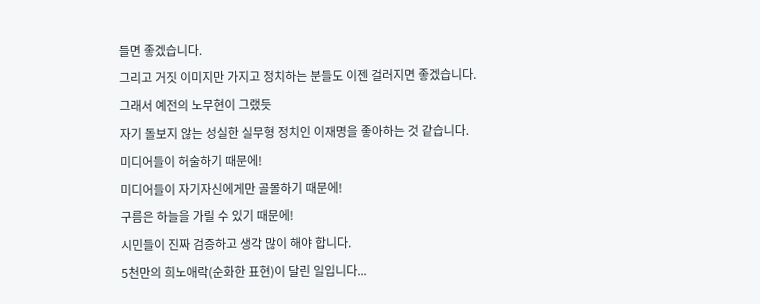들면 좋겠습니다.
그리고 거짓 이미지만 가지고 정치하는 분들도 이젠 걸러지면 좋겠습니다.
그래서 예전의 노무현이 그랬듯
자기 돌보지 않는 성실한 실무형 정치인 이재명을 좋아하는 것 같습니다.
미디어들이 허술하기 때문에!
미디어들이 자기자신에게만 골몰하기 때문에!
구름은 하늘을 가릴 수 있기 때문에!
시민들이 진짜 검증하고 생각 많이 해야 합니다.
5천만의 희노애락(순화한 표현)이 달린 일입니다...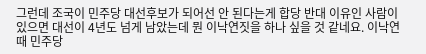그런데 조국이 민주당 대선후보가 되어선 안 된다는게 합당 반대 이유인 사람이 있으면 대선이 4년도 넘게 남았는데 뭔 이낙연짓을 하나 싶을 것 같네요. 이낙연때 민주당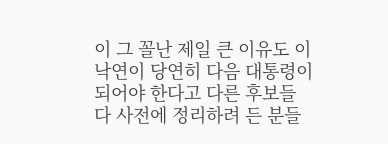이 그 꼴난 제일 큰 이유도 이낙연이 당연히 다음 대통령이 되어야 한다고 다른 후보들 다 사전에 정리하려 든 분들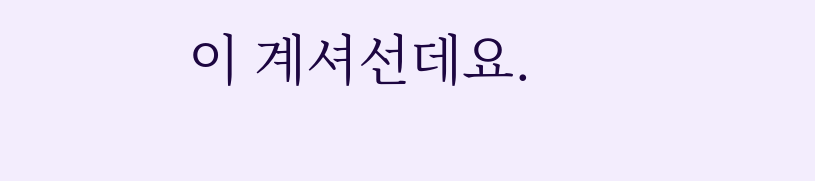이 계셔선데요.